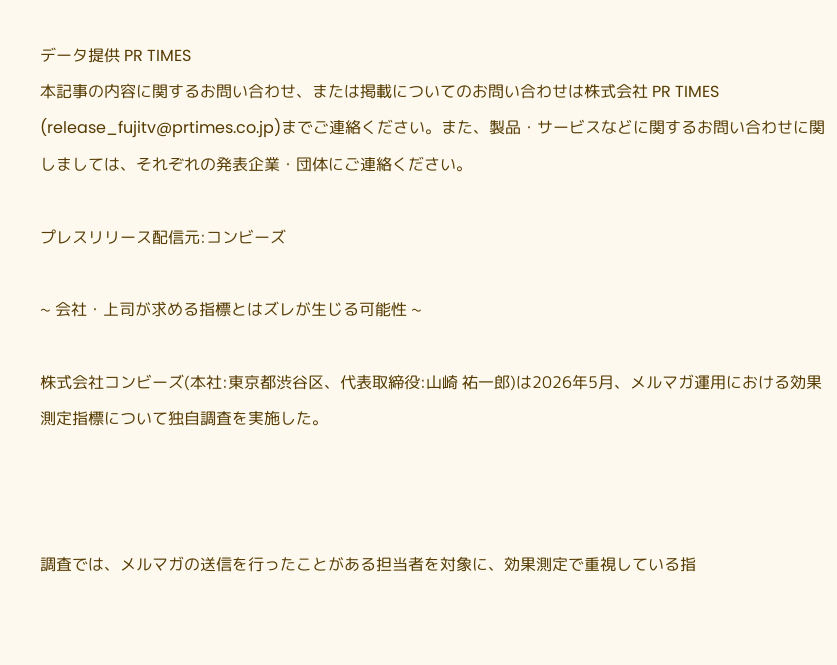データ提供 PR TIMES
本記事の内容に関するお問い合わせ、または掲載についてのお問い合わせは株式会社 PR TIMES (release_fujitv@prtimes.co.jp)までご連絡ください。また、製品・サービスなどに関するお問い合わせに関しましては、それぞれの発表企業・団体にご連絡ください。

プレスリリース配信元:コンビーズ

~ 会社・上司が求める指標とはズレが生じる可能性 ~

株式会社コンビーズ(本社:東京都渋谷区、代表取締役:山崎 祐一郎)は2026年5月、メルマガ運用における効果測定指標について独自調査を実施した。



調査では、メルマガの送信を行ったことがある担当者を対象に、効果測定で重視している指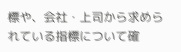標や、会社・上司から求められている指標について確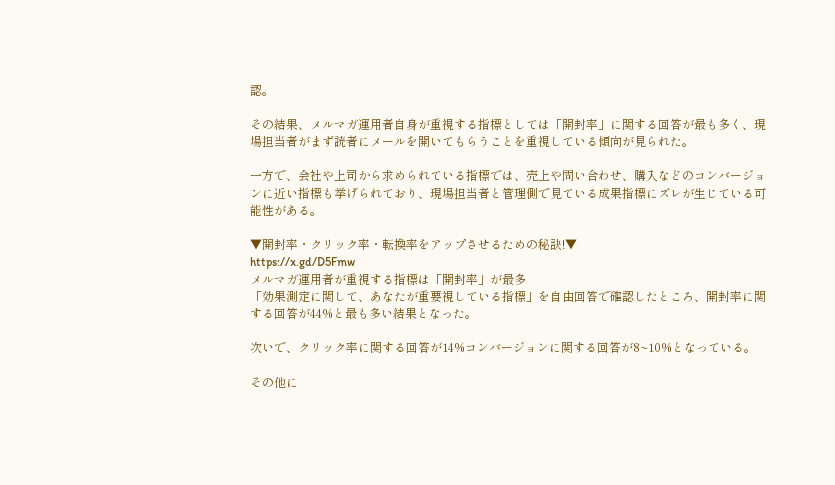認。

その結果、メルマガ運用者自身が重視する指標としては「開封率」に関する回答が最も多く、現場担当者がまず読者にメールを開いてもらうことを重視している傾向が見られた。

一方で、会社や上司から求められている指標では、売上や問い合わせ、購入などのコンバージョンに近い指標も挙げられており、現場担当者と管理側で見ている成果指標にズレが生じている可能性がある。

▼開封率・クリック率・転換率をアップさせるための秘訣!▼
https://x.gd/D5Fmw
メルマガ運用者が重視する指標は「開封率」が最多
「効果測定に関して、あなたが重要視している指標」を自由回答で確認したところ、開封率に関する回答が44%と最も多い結果となった。

次いで、クリック率に関する回答が14%コンバージョンに関する回答が8~10%となっている。

その他に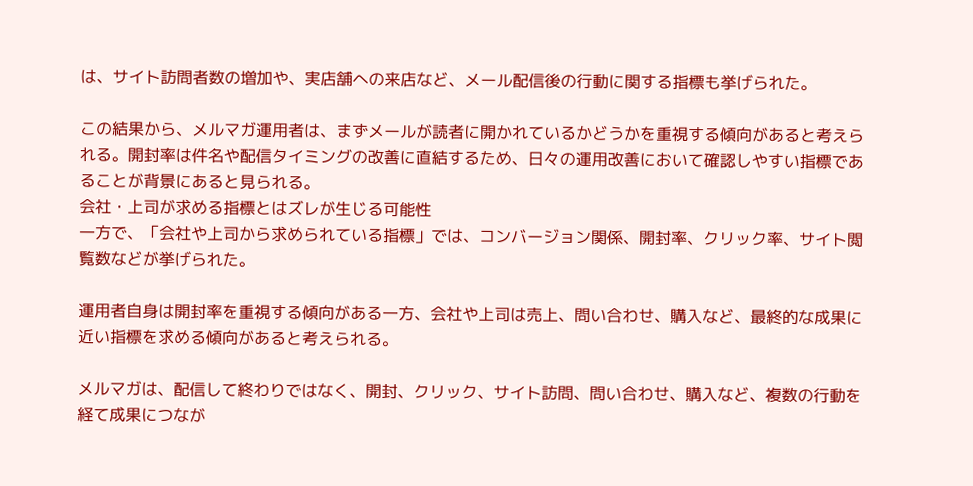は、サイト訪問者数の増加や、実店舗への来店など、メール配信後の行動に関する指標も挙げられた。

この結果から、メルマガ運用者は、まずメールが読者に開かれているかどうかを重視する傾向があると考えられる。開封率は件名や配信タイミングの改善に直結するため、日々の運用改善において確認しやすい指標であることが背景にあると見られる。
会社・上司が求める指標とはズレが生じる可能性
一方で、「会社や上司から求められている指標」では、コンバージョン関係、開封率、クリック率、サイト閲覧数などが挙げられた。

運用者自身は開封率を重視する傾向がある一方、会社や上司は売上、問い合わせ、購入など、最終的な成果に近い指標を求める傾向があると考えられる。

メルマガは、配信して終わりではなく、開封、クリック、サイト訪問、問い合わせ、購入など、複数の行動を経て成果につなが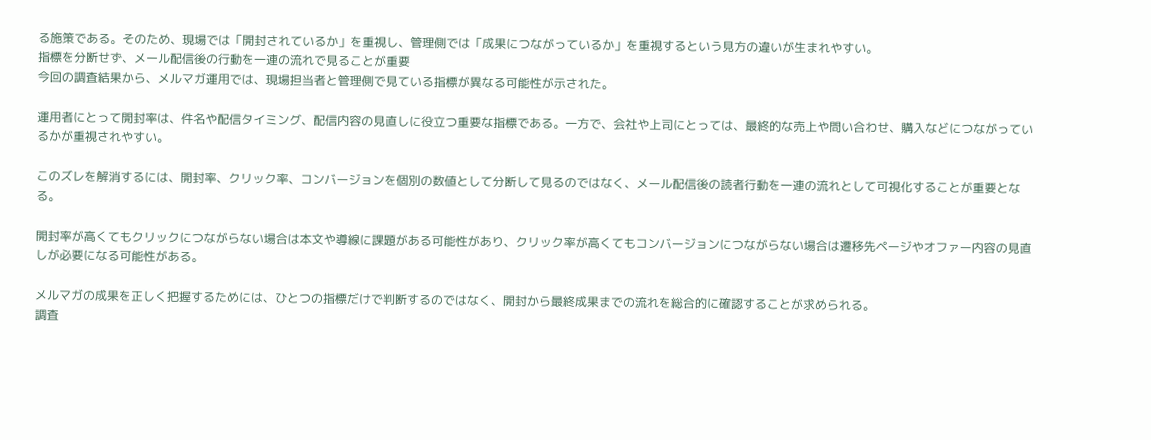る施策である。そのため、現場では「開封されているか」を重視し、管理側では「成果につながっているか」を重視するという見方の違いが生まれやすい。
指標を分断せず、メール配信後の行動を一連の流れで見ることが重要
今回の調査結果から、メルマガ運用では、現場担当者と管理側で見ている指標が異なる可能性が示された。

運用者にとって開封率は、件名や配信タイミング、配信内容の見直しに役立つ重要な指標である。一方で、会社や上司にとっては、最終的な売上や問い合わせ、購入などにつながっているかが重視されやすい。

このズレを解消するには、開封率、クリック率、コンバージョンを個別の数値として分断して見るのではなく、メール配信後の読者行動を一連の流れとして可視化することが重要となる。

開封率が高くてもクリックにつながらない場合は本文や導線に課題がある可能性があり、クリック率が高くてもコンバージョンにつながらない場合は遷移先ページやオファー内容の見直しが必要になる可能性がある。

メルマガの成果を正しく把握するためには、ひとつの指標だけで判断するのではなく、開封から最終成果までの流れを総合的に確認することが求められる。
調査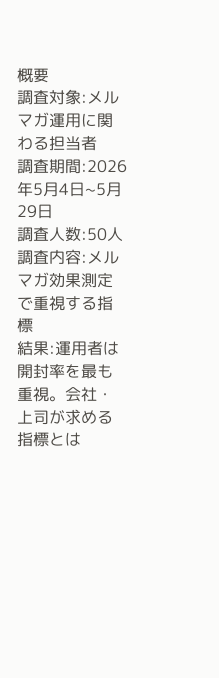概要
調査対象:メルマガ運用に関わる担当者
調査期間:2026年5月4日~5月29日
調査人数:50人
調査内容:メルマガ効果測定で重視する指標
結果:運用者は開封率を最も重視。会社・上司が求める指標とは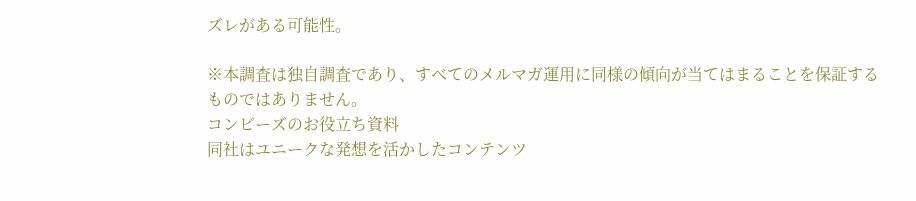ズレがある可能性。

※本調査は独自調査であり、すべてのメルマガ運用に同様の傾向が当てはまることを保証するものではありません。
コンビーズのお役立ち資料
同社はユニークな発想を活かしたコンテンツ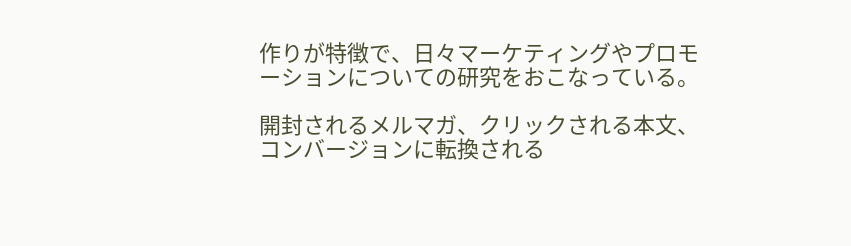作りが特徴で、日々マーケティングやプロモーションについての研究をおこなっている。

開封されるメルマガ、クリックされる本文、コンバージョンに転換される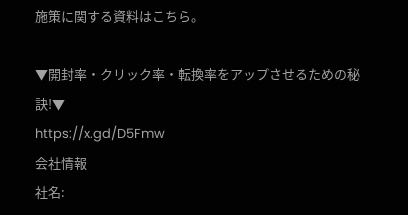施策に関する資料はこちら。

▼開封率・クリック率・転換率をアップさせるための秘訣!▼
https://x.gd/D5Fmw
会社情報
社名: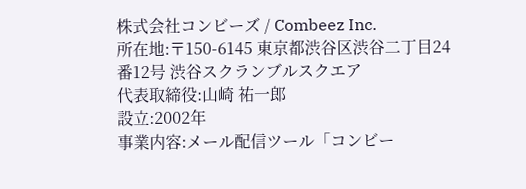株式会社コンビーズ / Combeez Inc.
所在地:〒150-6145 東京都渋谷区渋谷二丁目24番12号 渋谷スクランブルスクエア
代表取締役:山崎 祐一郎
設立:2002年
事業内容:メール配信ツール「コンビー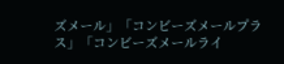ズメール」「コンビーズメールプラス」「コンビーズメールライ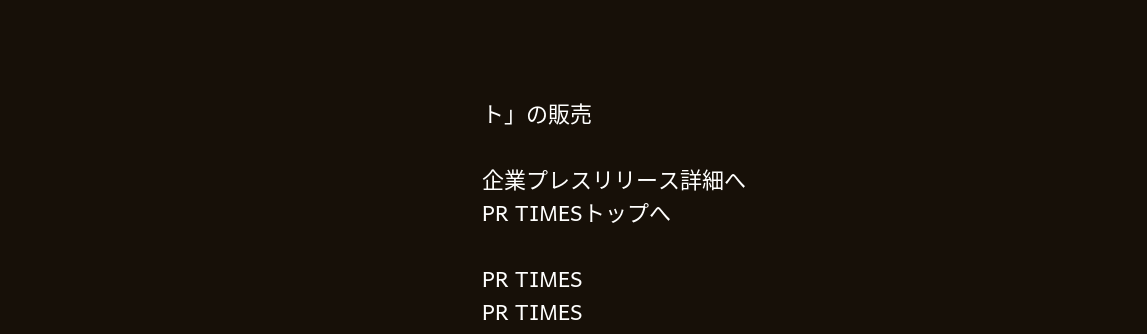ト」の販売

企業プレスリリース詳細へ
PR TIMESトップへ

PR TIMES
PR TIMES